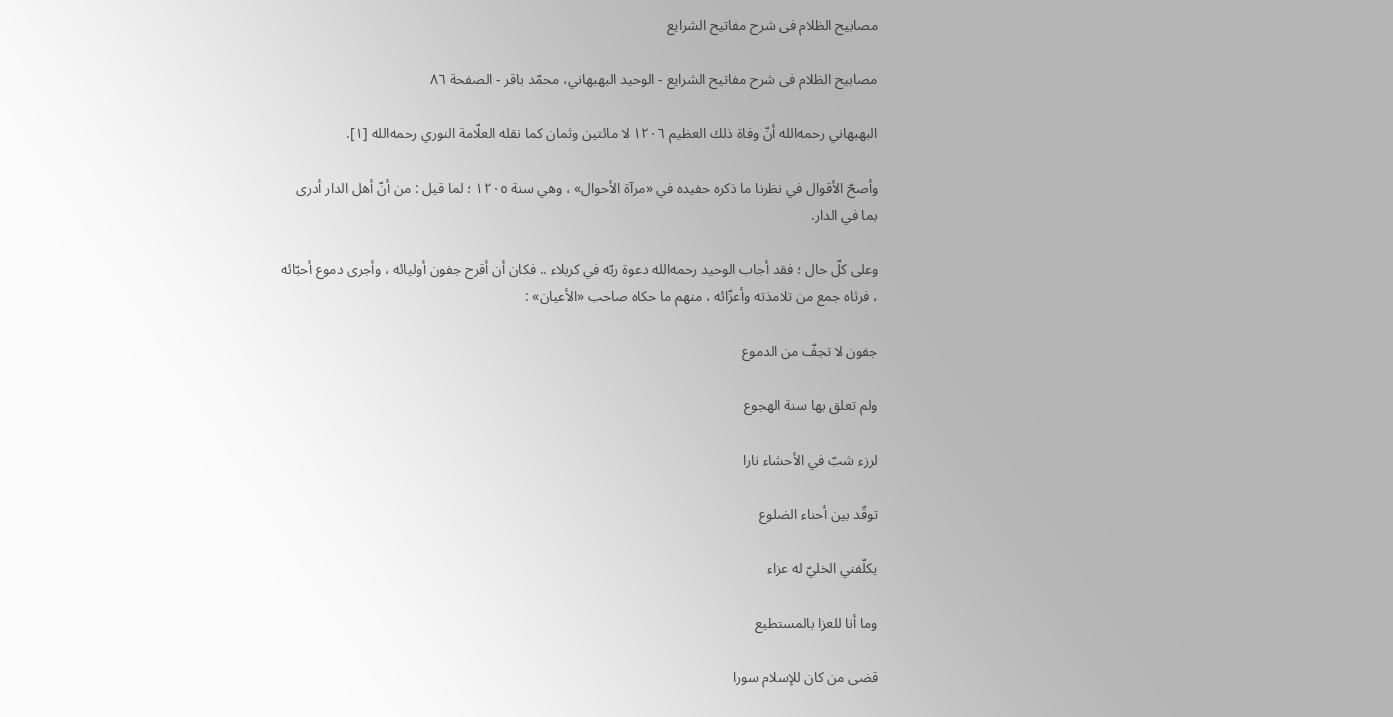مصابيح الظلام فی شرح مفاتیح الشرایع

مصابيح الظلام فی شرح مفاتیح الشرایع - الوحيد البهبهاني، محمّد باقر - الصفحة ٨٦

البهبهاني رحمه‌الله أنّ وفاة ذلك العظيم ١٢٠٦ لا مائتين وثمان كما نقله العلّامة النوري رحمه‌الله [١].

وأصحّ الأقوال في نظرنا ما ذكره حفيده في «مرآة الأحوال» ، وهي سنة ١٢٠٥ ؛ لما قيل : من أنّ أهل الدار أدرى بما في الدار.

وعلى كلّ حال ؛ فقد أجاب الوحيد رحمه‌الله دعوة ربّه في كربلاء .. فكان أن أقرح جفون أوليائه ، وأجرى دموع أحبّائه ، فرثاه جمع من تلامذته وأعزّائه ، منهم ما حكاه صاحب «الأعيان» :

جفون لا تجفّ من الدموع

ولم تعلق بها سنة الهجوع

لرزء شبّ في الأحشاء نارا

توقّد بين أحناء الضلوع

يكلّفني الخليّ له عزاء

وما أنا للعزا بالمستطيع

قضى من كان للإسلام سورا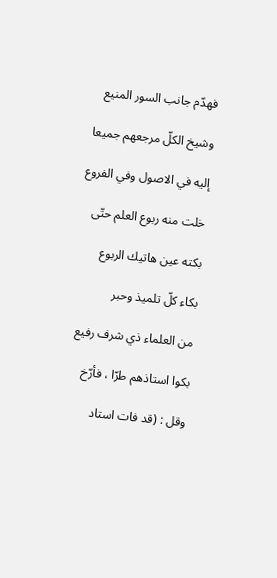فهدّم جانب السور المنيع

وشيخ الكلّ مرجعهم جميعا

إليه في الاصول وفي الفروع

خلت منه ربوع العلم حتّى

بكته عين هاتيك الربوع

بكاء كلّ تلميذ وحبر

من العلماء ذي شرف رفيع

بكوا استاذهم طرّا ، فأرّخ

وقل : (قد فات استاد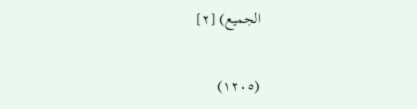الجميع) [٢]

(١٢٠٥)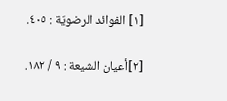[١] الفوائد الرضويّة : ٤٠٥.

[٢]أعيان الشيعة : ٩ / ١٨٢.